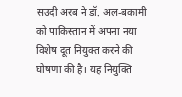सउदी अरब ने डॉ. अल-बकामी को पाकिस्तान में अपना नया विशेष दूत नियुक्त करने की घोषणा की है। यह नियुक्ति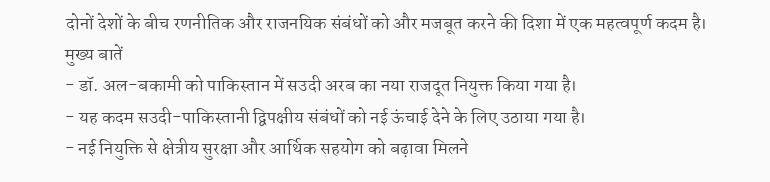दोनों देशों के बीच रणनीतिक और राजनयिक संबंधों को और मजबूत करने की दिशा में एक महत्वपूर्ण कदम है।
मुख्य बातें
- डॉ. अल-बकामी को पाकिस्तान में सउदी अरब का नया राजदूत नियुक्त किया गया है।
- यह कदम सउदी-पाकिस्तानी द्विपक्षीय संबंधों को नई ऊंचाई देने के लिए उठाया गया है।
- नई नियुक्ति से क्षेत्रीय सुरक्षा और आर्थिक सहयोग को बढ़ावा मिलने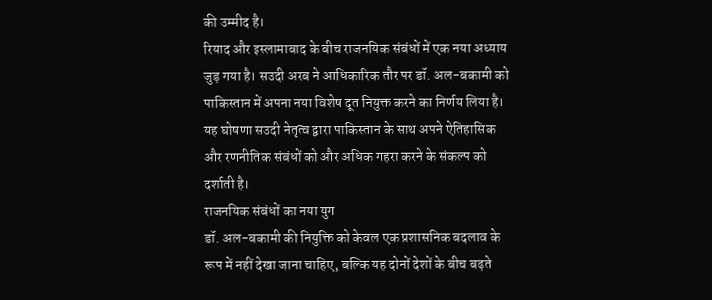की उम्मीद है।
रियाद और इस्लामाबाद के बीच राजनयिक संबंधों में एक नया अध्याय जुड़ गया है। सउदी अरब ने आधिकारिक तौर पर डॉ. अल-बकामी को पाकिस्तान में अपना नया विशेष दूत नियुक्त करने का निर्णय लिया है। यह घोषणा सउदी नेतृत्व द्वारा पाकिस्तान के साथ अपने ऐतिहासिक और रणनीतिक संबंधों को और अधिक गहरा करने के संकल्प को दर्शाती है।
राजनयिक संबंधों का नया युग
डॉ. अल-बकामी की नियुक्ति को केवल एक प्रशासनिक बदलाव के रूप में नहीं देखा जाना चाहिए, बल्कि यह दोनों देशों के बीच बढ़ते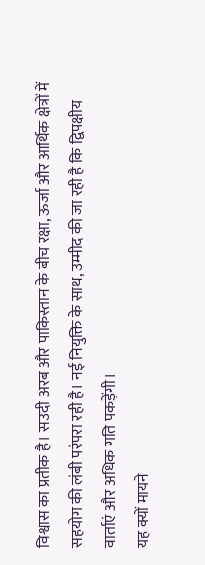विश्वास का प्रतीक है। सउदी अरब और पाकिस्तान के बीच रक्षा, ऊर्जा और आर्थिक क्षेत्रों में सहयोग की लंबी परंपरा रही है। नई नियुक्ति के साथ, उम्मीद की जा रही है कि द्विपक्षीय वार्ताएं और अधिक गति पकड़ेंगी।
यह क्यों मायने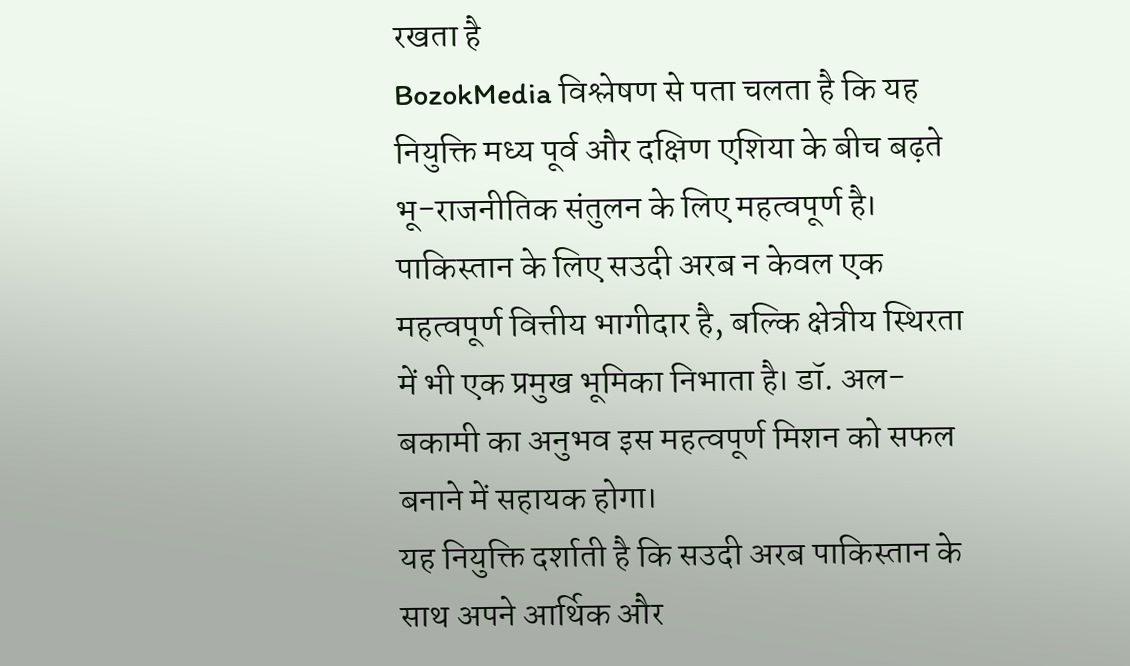रखता है
BozokMedia विश्लेषण से पता चलता है कि यह नियुक्ति मध्य पूर्व और दक्षिण एशिया के बीच बढ़ते भू-राजनीतिक संतुलन के लिए महत्वपूर्ण है। पाकिस्तान के लिए सउदी अरब न केवल एक महत्वपूर्ण वित्तीय भागीदार है, बल्कि क्षेत्रीय स्थिरता में भी एक प्रमुख भूमिका निभाता है। डॉ. अल-बकामी का अनुभव इस महत्वपूर्ण मिशन को सफल बनाने में सहायक होगा।
यह नियुक्ति दर्शाती है कि सउदी अरब पाकिस्तान के साथ अपने आर्थिक और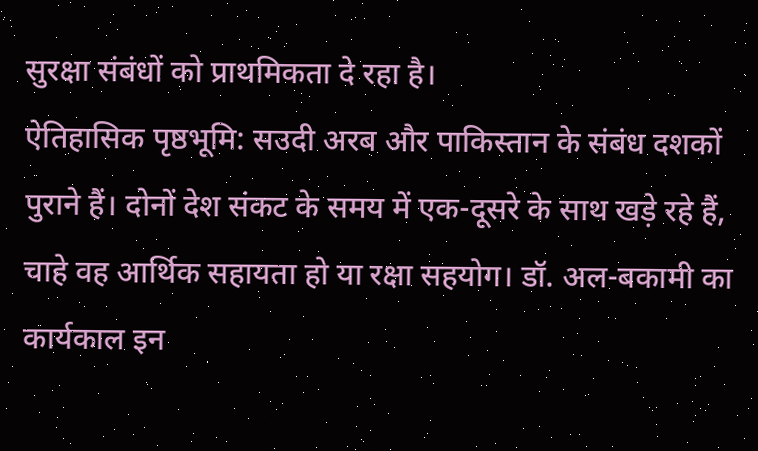सुरक्षा संबंधों को प्राथमिकता दे रहा है।
ऐतिहासिक पृष्ठभूमि: सउदी अरब और पाकिस्तान के संबंध दशकों पुराने हैं। दोनों देश संकट के समय में एक-दूसरे के साथ खड़े रहे हैं, चाहे वह आर्थिक सहायता हो या रक्षा सहयोग। डॉ. अल-बकामी का कार्यकाल इन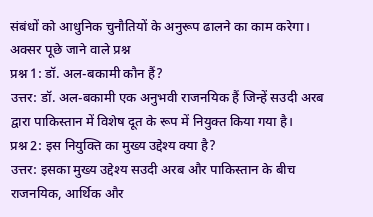संबंधों को आधुनिक चुनौतियों के अनुरूप ढालने का काम करेगा।
अक्सर पूछे जाने वाले प्रश्न
प्रश्न 1: डॉ. अल-बकामी कौन हैं?
उत्तर: डॉ. अल-बकामी एक अनुभवी राजनयिक हैं जिन्हें सउदी अरब द्वारा पाकिस्तान में विशेष दूत के रूप में नियुक्त किया गया है।
प्रश्न 2: इस नियुक्ति का मुख्य उद्देश्य क्या है?
उत्तर: इसका मुख्य उद्देश्य सउदी अरब और पाकिस्तान के बीच राजनयिक, आर्थिक और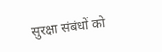सुरक्षा संबंधों को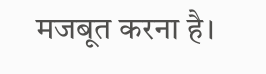मजबूत करना है।